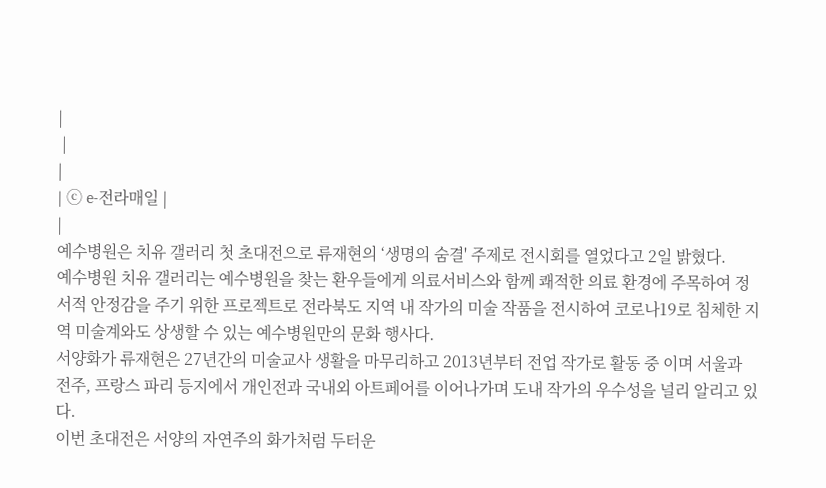|
 |
|
| ⓒ e-전라매일 |
|
예수병원은 치유 갤러리 첫 초대전으로 류재현의 ‘생명의 숨결' 주제로 전시회를 열었다고 2일 밝혔다.
예수병원 치유 갤러리는 예수병원을 찾는 환우들에게 의료서비스와 함께 쾌적한 의료 환경에 주목하여 정서적 안정감을 주기 위한 프로젝트로 전라북도 지역 내 작가의 미술 작품을 전시하여 코로나19로 침체한 지역 미술계와도 상생할 수 있는 예수병원만의 문화 행사다.
서양화가 류재현은 27년간의 미술교사 생활을 마무리하고 2013년부터 전업 작가로 활동 중 이며 서울과 전주, 프랑스 파리 등지에서 개인전과 국내외 아트페어를 이어나가며 도내 작가의 우수성을 널리 알리고 있다.
이번 초대전은 서양의 자연주의 화가처럼 두터운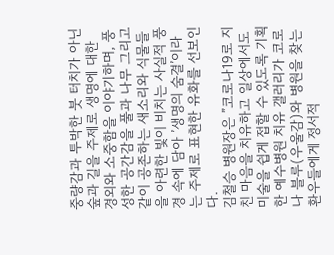중량감과 투박한 붓 터치가 아닌 숲과 길을 주제로 생명에 대한 경외와 소중함을 이야기하며, 풍성한 공간감을 풀과 나무 그리고 같이 공존하는 새소리와 식물들을 아련한 빛이 비치는 사실적 풍경 속에 담아 ’생명의 숨결’이라는 주제로 표현한 유화를 선보인다.
김철승 병원장은 ”코로나19로 지친 마음을 치유하고 일상에서도 미술을 쉽게 접할 수 있도록 기획한 예수병원 치유 갤러리가 코로나 블루(우울감)와 병원을 찾는 환우들에게 정서적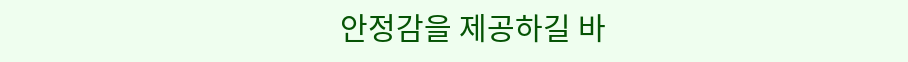안정감을 제공하길 바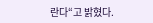란다“고 밝혔다.